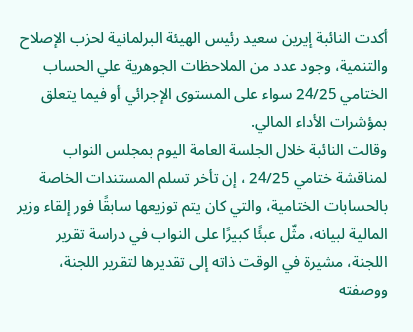أكدت النائبة إيرين سعيد رئيس الهيئة البرلمانية لحزب الإصلاح والتنمية، وجود عدد من الملاحظات الجوهرية علي الحساب الختامي 24/25 سواء على المستوى الإجرائي أو فيما يتعلق بمؤشرات الأداء المالي.
وقالت النائبة خلال الجلسة العامة اليوم بمجلس النواب لمناقشة ختامي 24/25 ، إن تأخر تسلم المستندات الخاصة بالحسابات الختامية، والتي كان يتم توزيعها سابقًا فور إلقاء وزير المالية لبيانه، مثّل عبئًا كبيرًا على النواب في دراسة تقرير اللجنة، مشيرة في الوقت ذاته إلى تقديرها لتقرير اللجنة، ووصفته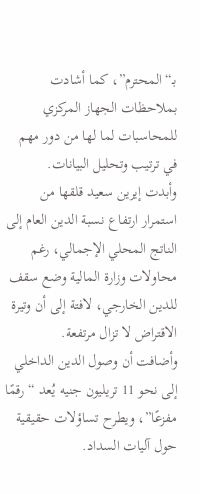بـ“المحترم”، كما أشادت بملاحظات الجهاز المركزي للمحاسبات لما لها من دور مهم في ترتيب وتحليل البيانات.
وأبدت إيرين سعيد قلقها من استمرار ارتفاع نسبة الدين العام إلى الناتج المحلي الإجمالي، رغم محاولات وزارة المالية وضع سقف للدين الخارجي، لافتة إلى أن وتيرة الاقتراض لا تزال مرتفعة.
وأضافت أن وصول الدين الداخلي إلى نحو 11 تريليون جنيه يُعد “رقمًا مفزعًا”، ويطرح تساؤلات حقيقية حول آليات السداد.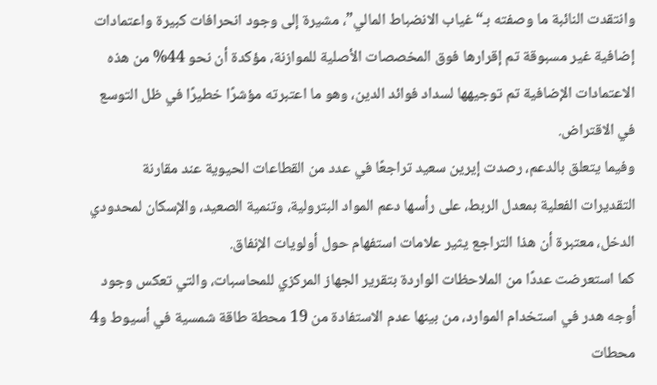وانتقدت النائبة ما وصفته بـ“غياب الانضباط المالي”، مشيرة إلى وجود انحرافات كبيرة واعتمادات إضافية غير مسبوقة تم إقرارها فوق المخصصات الأصلية للموازنة، مؤكدة أن نحو 44% من هذه الاعتمادات الإضافية تم توجيهها لسداد فوائد الدين، وهو ما اعتبرته مؤشرًا خطيرًا في ظل التوسع في الاقتراض.
وفيما يتعلق بالدعم، رصدت إيرين سعيد تراجعًا في عدد من القطاعات الحيوية عند مقارنة التقديرات الفعلية بمعدل الربط، على رأسها دعم المواد البترولية، وتنمية الصعيد، والإسكان لمحدودي الدخل، معتبرة أن هذا التراجع يثير علامات استفهام حول أولويات الإنفاق.
كما استعرضت عددًا من الملاحظات الواردة بتقرير الجهاز المركزي للمحاسبات، والتي تعكس وجود أوجه هدر في استخدام الموارد، من بينها عدم الاستفادة من 19 محطة طاقة شمسية في أسيوط و4 محطات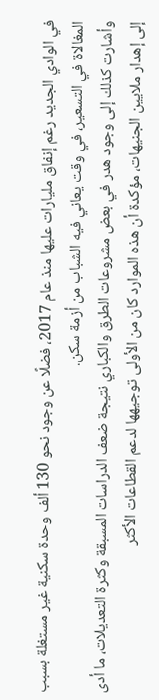في الوادي الجديد رغم إنفاق مليارات عليها منذ عام 2017، فضلًا عن وجود نحو 130 ألف وحدة سكنية غير مستغلة بسبب المغالاة في التسعير، في وقت يعاني فيه الشباب من أزمة سكن.
وأشارت كذلك إلى وجود هدر في بعض مشروعات الطرق والكباري نتيجة ضعف الدراسات المسبقة وكثرة التعديلات، ما أدى إلى إهدار ملايين الجنيهات، مؤكدة أن هذه الموارد كان من الأولى توجيهها لدعم القطاعات الأكثر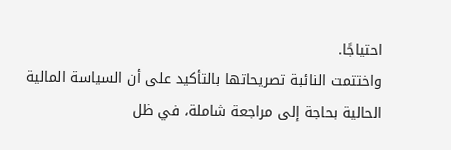احتياجًا.
واختتمت النائبة تصريحاتها بالتأكيد على أن السياسة المالية الحالية بحاجة إلى مراجعة شاملة، في ظل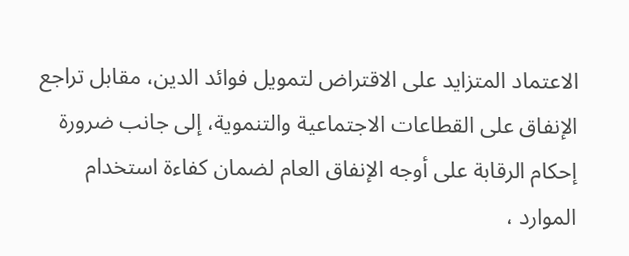الاعتماد المتزايد على الاقتراض لتمويل فوائد الدين، مقابل تراجع الإنفاق على القطاعات الاجتماعية والتنموية، إلى جانب ضرورة إحكام الرقابة على أوجه الإنفاق العام لضمان كفاءة استخدام الموارد ،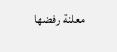معلنة رفضها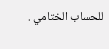للحساب الختامي .